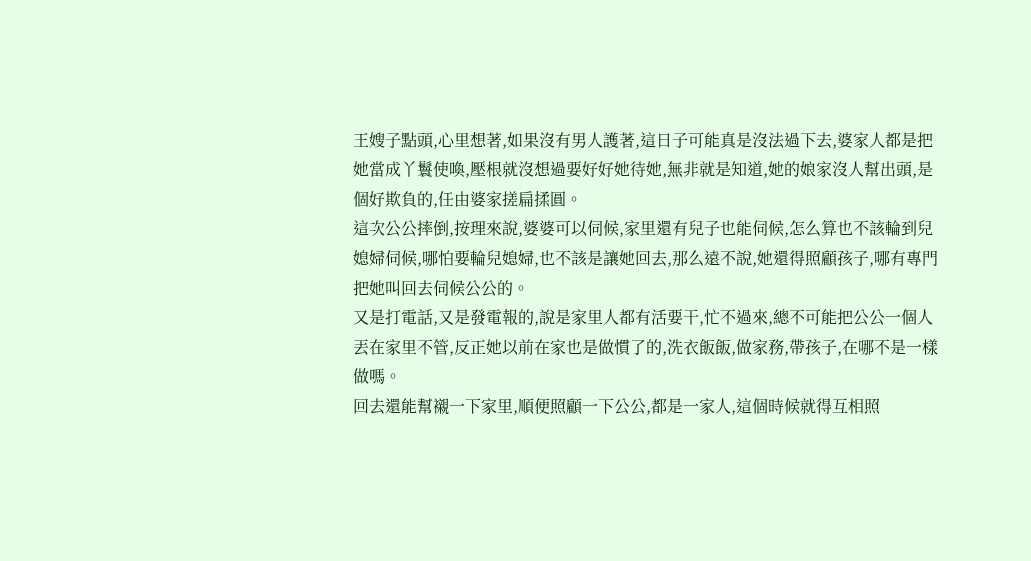王嫂子點頭,心里想著,如果沒有男人護著,這日子可能真是沒法過下去,婆家人都是把她當成丫鬟使喚,壓根就沒想過要好好她待她,無非就是知道,她的娘家沒人幫出頭,是個好欺負的,任由婆家搓扁揉圓。
這次公公摔倒,按理來說,婆婆可以伺候,家里還有兒子也能伺候,怎么算也不該輪到兒媳婦伺候,哪怕要輪兒媳婦,也不該是讓她回去,那么遠不說,她還得照顧孩子,哪有專門把她叫回去伺候公公的。
又是打電話,又是發電報的,說是家里人都有活要干,忙不過來,總不可能把公公一個人丟在家里不管,反正她以前在家也是做慣了的,洗衣飯飯,做家務,帶孩子,在哪不是一樣做嗎。
回去還能幫襯一下家里,順便照顧一下公公,都是一家人,這個時候就得互相照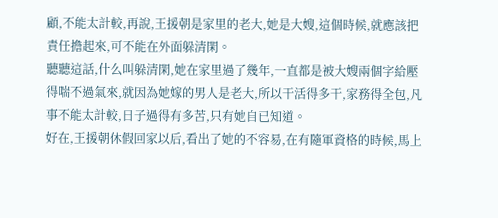顧,不能太計較,再說,王援朝是家里的老大,她是大嫂,這個時候,就應該把責任擔起來,可不能在外面躲清閑。
聽聽這話,什么叫躲清閑,她在家里過了幾年,一直都是被大嫂兩個字給壓得喘不過氣來,就因為她嫁的男人是老大,所以干活得多干,家務得全包,凡事不能太計較,日子過得有多苦,只有她自已知道。
好在,王援朝休假回家以后,看出了她的不容易,在有隨軍資格的時候,馬上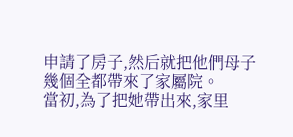申請了房子,然后就把他們母子幾個全都帶來了家屬院。
當初,為了把她帶出來,家里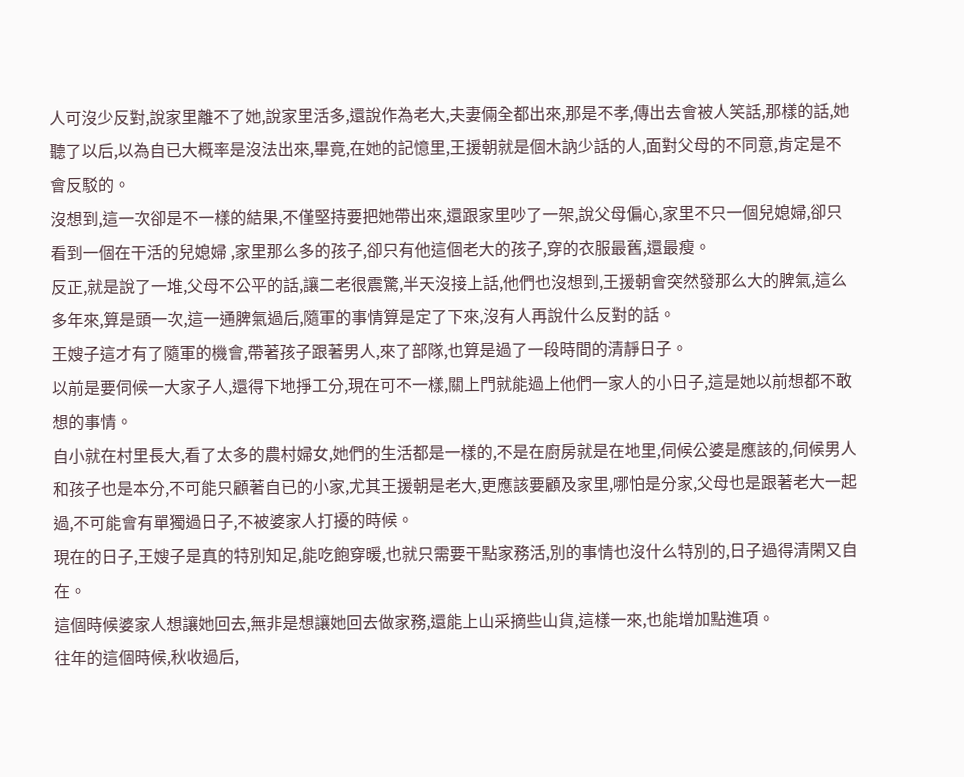人可沒少反對,說家里離不了她,說家里活多,還說作為老大,夫妻倆全都出來,那是不孝,傳出去會被人笑話,那樣的話,她聽了以后,以為自已大概率是沒法出來,畢竟,在她的記憶里,王援朝就是個木訥少話的人,面對父母的不同意,肯定是不會反駁的。
沒想到,這一次卻是不一樣的結果,不僅堅持要把她帶出來,還跟家里吵了一架,說父母偏心,家里不只一個兒媳婦,卻只看到一個在干活的兒媳婦 ,家里那么多的孩子,卻只有他這個老大的孩子,穿的衣服最舊,還最瘦。
反正,就是說了一堆,父母不公平的話,讓二老很震驚,半天沒接上話,他們也沒想到,王援朝會突然發那么大的脾氣,這么多年來,算是頭一次,這一通脾氣過后,隨軍的事情算是定了下來,沒有人再說什么反對的話。
王嫂子這才有了隨軍的機會,帶著孩子跟著男人,來了部隊,也算是過了一段時間的清靜日子。
以前是要伺候一大家子人,還得下地掙工分,現在可不一樣,關上門就能過上他們一家人的小日子,這是她以前想都不敢想的事情。
自小就在村里長大,看了太多的農村婦女,她們的生活都是一樣的,不是在廚房就是在地里,伺候公婆是應該的,伺候男人和孩子也是本分,不可能只顧著自已的小家,尤其王援朝是老大,更應該要顧及家里,哪怕是分家,父母也是跟著老大一起過,不可能會有單獨過日子,不被婆家人打擾的時候。
現在的日子,王嫂子是真的特別知足,能吃飽穿暖,也就只需要干點家務活,別的事情也沒什么特別的,日子過得清閑又自在。
這個時候婆家人想讓她回去,無非是想讓她回去做家務,還能上山采摘些山貨,這樣一來,也能增加點進項。
往年的這個時候,秋收過后,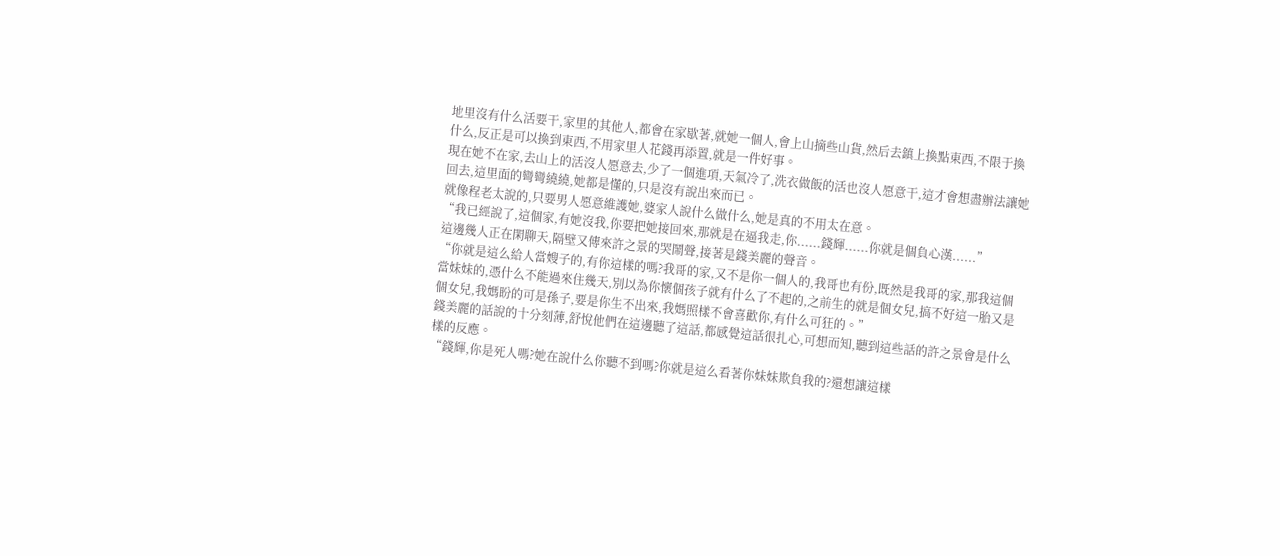地里沒有什么活要干,家里的其他人,都會在家歇著,就她一個人,會上山摘些山貨,然后去鎮上換點東西,不限于換什么,反正是可以換到東西,不用家里人花錢再添置,就是一件好事。
現在她不在家,去山上的活沒人愿意去,少了一個進項,天氣冷了,洗衣做飯的活也沒人愿意干,這才會想盡辦法讓她回去,這里面的彎彎繞繞,她都是懂的,只是沒有說出來而已。
就像程老太說的,只要男人愿意維護她,婆家人說什么做什么,她是真的不用太在意。
“我已經說了,這個家,有她沒我,你要把她接回來,那就是在逼我走,你......錢輝......你就是個負心漢......”
這邊幾人正在閑聊天,隔壁又傳來許之景的哭鬧聲,接著是錢美麗的聲音。
“你就是這么給人當嫂子的,有你這樣的嗎?我哥的家,又不是你一個人的,我哥也有份,既然是我哥的家,那我這個當妹妹的,憑什么不能過來住幾天,別以為你懷個孩子就有什么了不起的,之前生的就是個女兒,搞不好這一胎又是個女兒,我媽盼的可是孫子,要是你生不出來,我媽照樣不會喜歡你,有什么可狂的。”
錢美麗的話說的十分刻薄,舒悅他們在這邊聽了這話,都感覺這話很扎心,可想而知,聽到這些話的許之景會是什么樣的反應。
“錢輝,你是死人嗎?她在說什么你聽不到嗎?你就是這么看著你妹妹欺負我的?還想讓這樣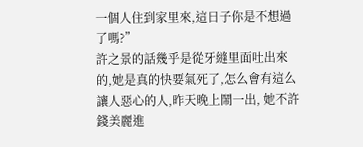一個人住到家里來,這日子你是不想過了嗎?”
許之景的話幾乎是從牙縫里面吐出來的,她是真的快要氣死了,怎么會有這么讓人惡心的人,昨天晚上鬧一出, 她不許錢美麗進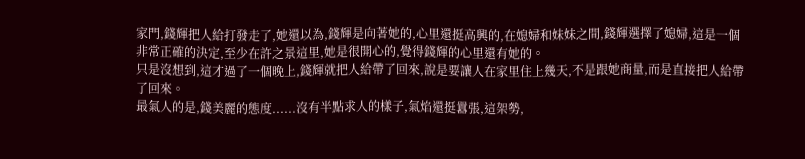家門,錢輝把人給打發走了,她還以為,錢輝是向著她的,心里還挺高興的,在媳婦和妹妹之間,錢輝選擇了媳婦,這是一個非常正確的決定,至少在許之景這里,她是很開心的,覺得錢輝的心里還有她的。
只是沒想到,這才過了一個晚上,錢輝就把人給帶了回來,說是要讓人在家里住上幾天,不是跟她商量,而是直接把人給帶了回來。
最氣人的是,錢美麗的態度......沒有半點求人的樣子,氣焰還挺囂張,這架勢,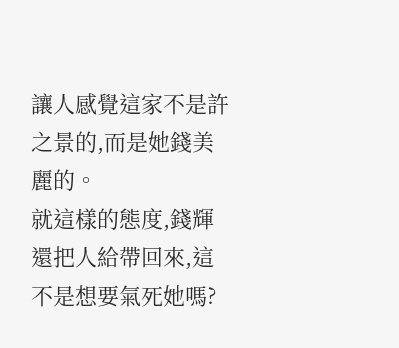讓人感覺這家不是許之景的,而是她錢美麗的。
就這樣的態度,錢輝還把人給帶回來,這不是想要氣死她嗎?